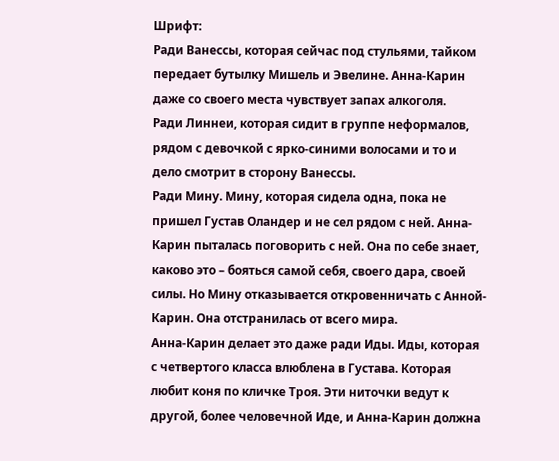Шрифт:
Ради Ванессы, которая сейчас под стульями, тайком передает бутылку Мишель и Эвелине. Анна-Карин даже со своего места чувствует запах алкоголя.
Ради Линнеи, которая сидит в группе неформалов, рядом с девочкой с ярко-синими волосами и то и дело смотрит в сторону Ванессы.
Ради Мину. Мину, которая сидела одна, пока не пришел Густав Оландер и не сел рядом с ней. Анна-Карин пыталась поговорить с ней. Она по себе знает, каково это – бояться самой себя, своего дара, своей силы. Но Мину отказывается откровенничать с Анной-Карин. Она отстранилась от всего мира.
Анна-Карин делает это даже ради Иды. Иды, которая с четвертого класса влюблена в Густава. Которая любит коня по кличке Троя. Эти ниточки ведут к другой, более человечной Иде, и Анна-Карин должна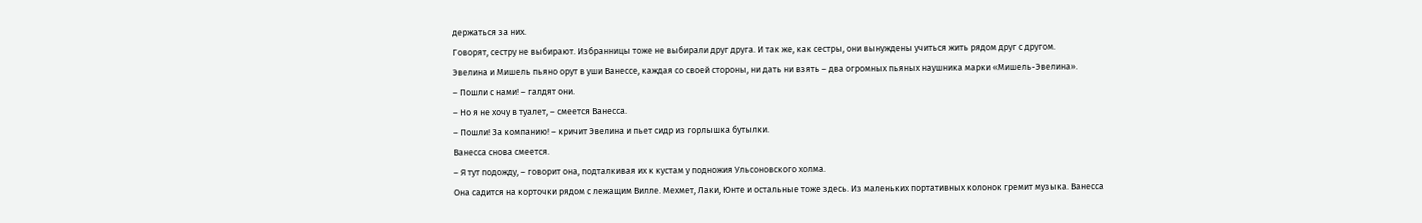держаться за них.
Говорят, сестру не выбирают. Избранницы тоже не выбирали друг друга. И так же, как сестры, они вынуждены учиться жить рядом друг с другом.
Эвелина и Мишель пьяно орут в уши Ванессе, каждая со своей стороны, ни дать ни взять – два огромных пьяных наушника марки «Мишель-Эвелина».
– Пошли с нами! – галдят они.
– Но я не хочу в туалет, – смеется Ванесса.
– Пошли! За компанию! – кричит Эвелина и пьет сидр из горлышка бутылки.
Ванесса снова смеется.
– Я тут подожду, – говорит она, подталкивая их к кустам у подножия Ульсоновского холма.
Она садится на корточки рядом с лежащим Вилле. Мехмет, Лаки, Юнте и остальные тоже здесь. Из маленьких портативных колонок гремит музыка. Ванесса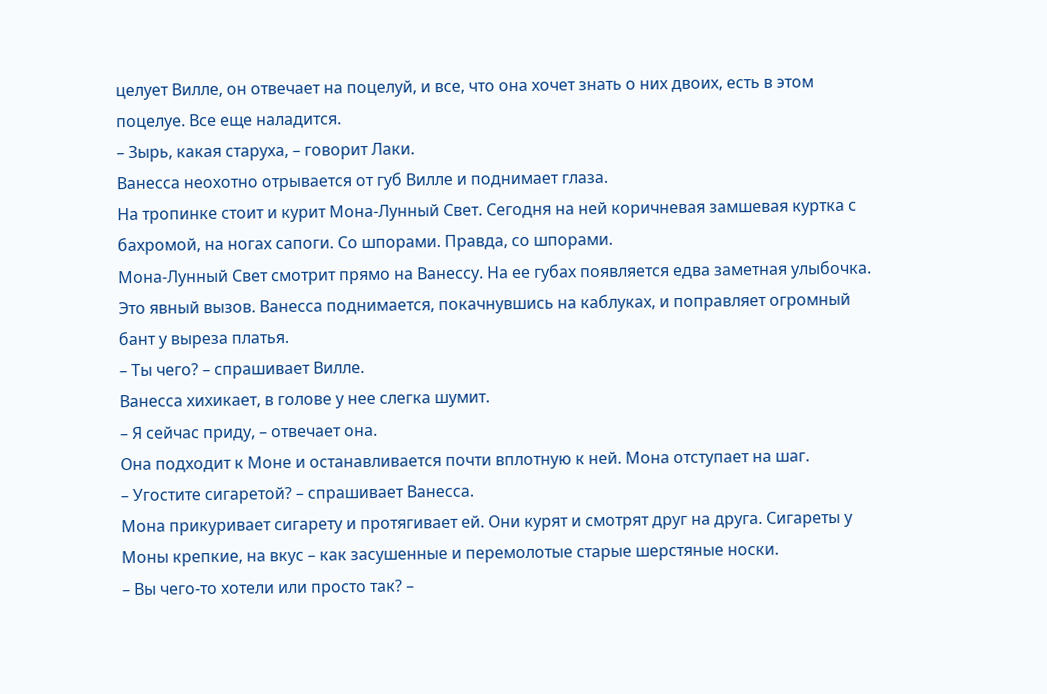целует Вилле, он отвечает на поцелуй, и все, что она хочет знать о них двоих, есть в этом поцелуе. Все еще наладится.
– Зырь, какая старуха, – говорит Лаки.
Ванесса неохотно отрывается от губ Вилле и поднимает глаза.
На тропинке стоит и курит Мона-Лунный Свет. Сегодня на ней коричневая замшевая куртка с бахромой, на ногах сапоги. Со шпорами. Правда, со шпорами.
Мона-Лунный Свет смотрит прямо на Ванессу. На ее губах появляется едва заметная улыбочка. Это явный вызов. Ванесса поднимается, покачнувшись на каблуках, и поправляет огромный бант у выреза платья.
– Ты чего? – спрашивает Вилле.
Ванесса хихикает, в голове у нее слегка шумит.
– Я сейчас приду, – отвечает она.
Она подходит к Моне и останавливается почти вплотную к ней. Мона отступает на шаг.
– Угостите сигаретой? – спрашивает Ванесса.
Мона прикуривает сигарету и протягивает ей. Они курят и смотрят друг на друга. Сигареты у Моны крепкие, на вкус – как засушенные и перемолотые старые шерстяные носки.
– Вы чего-то хотели или просто так? –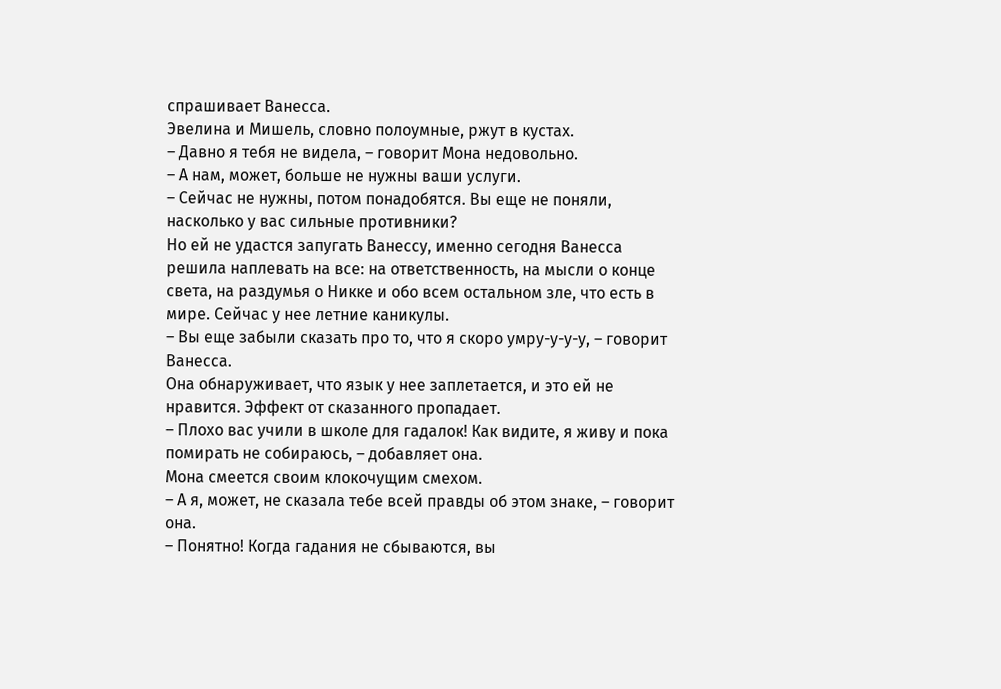спрашивает Ванесса.
Эвелина и Мишель, словно полоумные, ржут в кустах.
– Давно я тебя не видела, – говорит Мона недовольно.
– А нам, может, больше не нужны ваши услуги.
– Сейчас не нужны, потом понадобятся. Вы еще не поняли, насколько у вас сильные противники?
Но ей не удастся запугать Ванессу, именно сегодня Ванесса решила наплевать на все: на ответственность, на мысли о конце света, на раздумья о Никке и обо всем остальном зле, что есть в мире. Сейчас у нее летние каникулы.
– Вы еще забыли сказать про то, что я скоро умру-у-у-у, – говорит Ванесса.
Она обнаруживает, что язык у нее заплетается, и это ей не нравится. Эффект от сказанного пропадает.
– Плохо вас учили в школе для гадалок! Как видите, я живу и пока помирать не собираюсь, – добавляет она.
Мона смеется своим клокочущим смехом.
– А я, может, не сказала тебе всей правды об этом знаке, – говорит она.
– Понятно! Когда гадания не сбываются, вы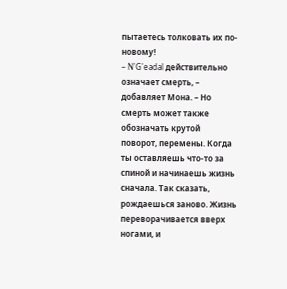пытаетесь толковать их по-новому!
– N'G'eadal действительно означает смерть, – добавляет Мона. – Но смерть может также обозначать крутой поворот, перемены. Когда ты оставляешь что-то за спиной и начинаешь жизнь сначала. Так сказать, рождаешься заново. Жизнь переворачивается вверх ногами, и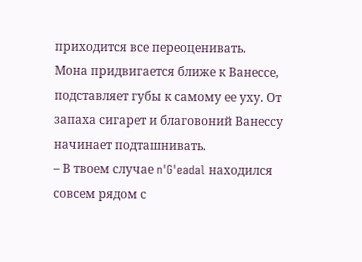приходится все переоценивать.
Мона придвигается ближе к Ванессе, подставляет губы к самому ее уху. От запаха сигарет и благовоний Ванессу начинает подташнивать.
– В твоем случае n'G'eadal находился совсем рядом с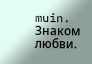muin. Знаком любви.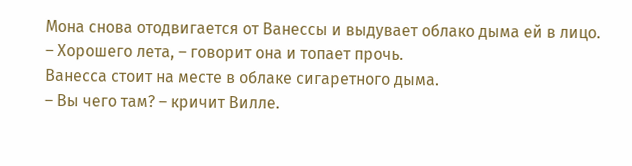Мона снова отодвигается от Ванессы и выдувает облако дыма ей в лицо.
– Хорошего лета, – говорит она и топает прочь.
Ванесса стоит на месте в облаке сигаретного дыма.
– Вы чего там? – кричит Вилле.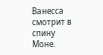Ванесса смотрит в спину Моне.